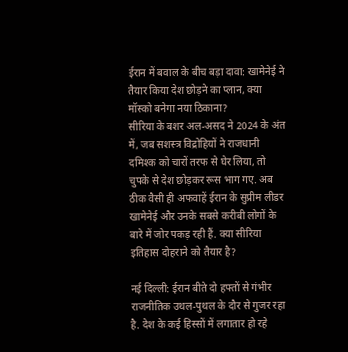ईरान में बवाल के बीच बड़ा दावा: खामेनेई ने तैयार किया देश छोड़ने का प्लान, क्या मॉस्को बनेगा नया ठिकाना?
सीरिया के बशर अल-असद ने 2024 के अंत में, जब सशस्त्र विद्रोहियों ने राजधानी दमिश्क को चारों तरफ से घेर लिया, तो चुपके से देश छोड़कर रूस भाग गए. अब ठीक वैसी ही अफवाहें ईरान के सुप्रीम लीडर खामेनेई और उनके सबसे करीबी लोगों के बारे में जोर पकड़ रही हैं. क्या सीरिया इतिहास दोहराने को तैयार है?

नई दिल्ली: ईरान बीते दो हफ्तों से गंभीर राजनीतिक उथल-पुथल के दौर से गुजर रहा है. देश के कई हिस्सों में लगातार हो रहे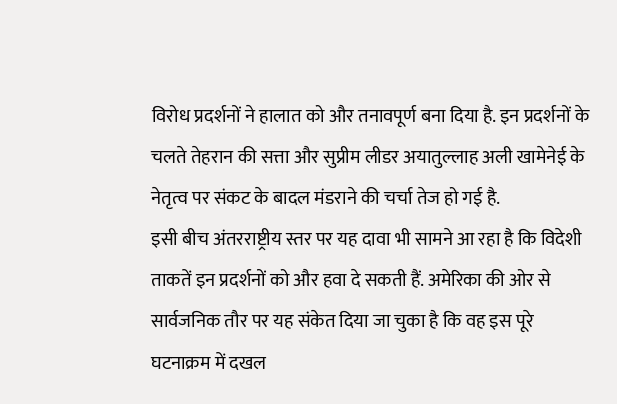विरोध प्रदर्शनों ने हालात को और तनावपूर्ण बना दिया है. इन प्रदर्शनों के चलते तेहरान की सत्ता और सुप्रीम लीडर अयातुल्लाह अली खामेनेई के नेतृत्व पर संकट के बादल मंडराने की चर्चा तेज हो गई है.
इसी बीच अंतरराष्ट्रीय स्तर पर यह दावा भी सामने आ रहा है कि विदेशी ताकतें इन प्रदर्शनों को और हवा दे सकती हैं. अमेरिका की ओर से सार्वजनिक तौर पर यह संकेत दिया जा चुका है कि वह इस पूरे घटनाक्रम में दखल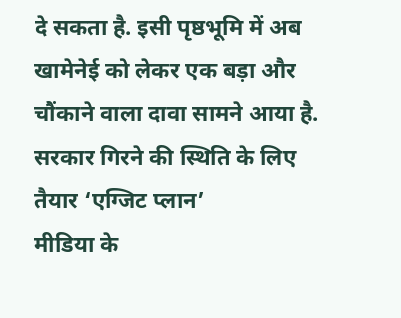दे सकता है. इसी पृष्ठभूमि में अब खामेनेई को लेकर एक बड़ा और चौंकाने वाला दावा सामने आया है.
सरकार गिरने की स्थिति के लिए तैयार ‘एग्जिट प्लान’
मीडिया के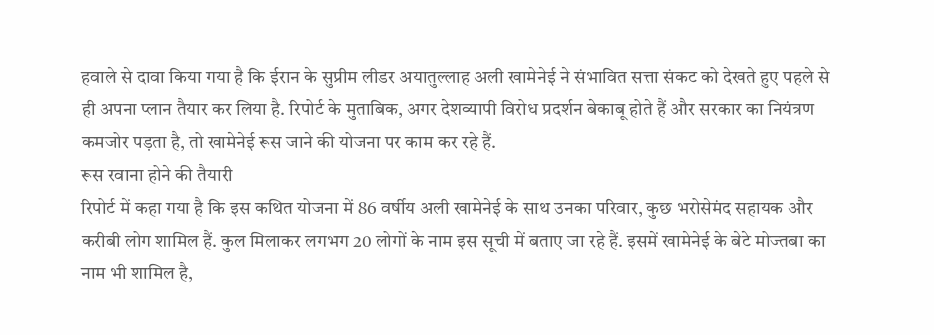हवाले से दावा किया गया है कि ईरान के सुप्रीम लीडर अयातुल्लाह अली खामेनेई ने संभावित सत्ता संकट को देखते हुए पहले से ही अपना प्लान तैयार कर लिया है. रिपोर्ट के मुताबिक, अगर देशव्यापी विरोध प्रदर्शन बेकाबू होते हैं और सरकार का नियंत्रण कमजोर पड़ता है, तो खामेनेई रूस जाने की योजना पर काम कर रहे हैं.
रूस रवाना होने की तैयारी
रिपोर्ट में कहा गया है कि इस कथित योजना में 86 वर्षीय अली खामेनेई के साथ उनका परिवार, कुछ भरोसेमंद सहायक और करीबी लोग शामिल हैं. कुल मिलाकर लगभग 20 लोगों के नाम इस सूची में बताए जा रहे हैं. इसमें खामेनेई के बेटे मोज्तबा का नाम भी शामिल है,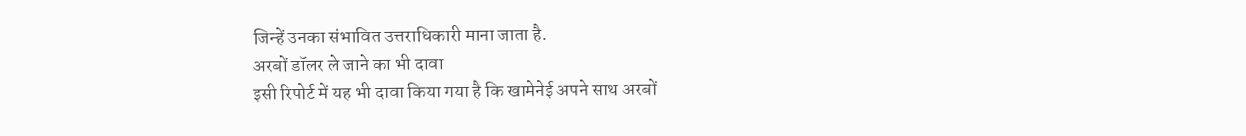जिन्हें उनका संभावित उत्तराधिकारी माना जाता है.
अरबों डॉलर ले जाने का भी दावा
इसी रिपोर्ट में यह भी दावा किया गया है कि खामेनेई अपने साथ अरबों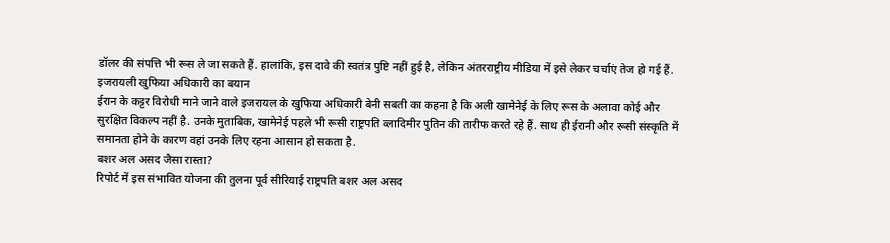डॉलर की संपत्ति भी रूस ले जा सकते हैं. हालांकि, इस दावे की स्वतंत्र पुष्टि नहीं हुई है, लेकिन अंतरराष्ट्रीय मीडिया में इसे लेकर चर्चाएं तेज हो गई हैं.
इजरायली खुफिया अधिकारी का बयान
ईरान के कट्टर विरोधी माने जाने वाले इजरायल के खुफिया अधिकारी बेनी सबती का कहना है कि अली खामेनेई के लिए रूस के अलावा कोई और सुरक्षित विकल्प नहीं है. उनके मुताबिक, खामेनेई पहले भी रूसी राष्ट्रपति व्लादिमीर पुतिन की तारीफ करते रहे हैं. साथ ही ईरानी और रूसी संस्कृति में समानता होने के कारण वहां उनके लिए रहना आसान हो सकता है.
बशर अल असद जैसा रास्ता?
रिपोर्ट में इस संभावित योजना की तुलना पूर्व सीरियाई राष्ट्रपति बशर अल असद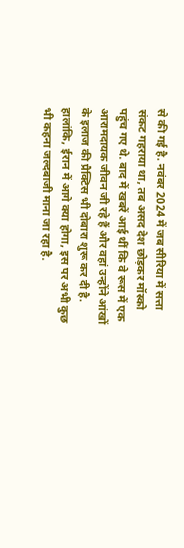से की गई है. नवंबर 2024 में जब सीरिया में सत्ता संकट गहराया था, तब असद देश छोड़कर मॉस्को पहुंच गए थे. बाद में खबरें आई थीं कि वे रूस में एक आरामदायक जीवन जी रहे हैं और वहां उन्होंने आंखों के इलाज की प्रैक्टिस भी दोबारा शुरू कर दी है. हालांकि, ईरान में आगे क्या होगा, इस पर अभी कुछ भी कहना जल्दबाजी माना जा रहा है.